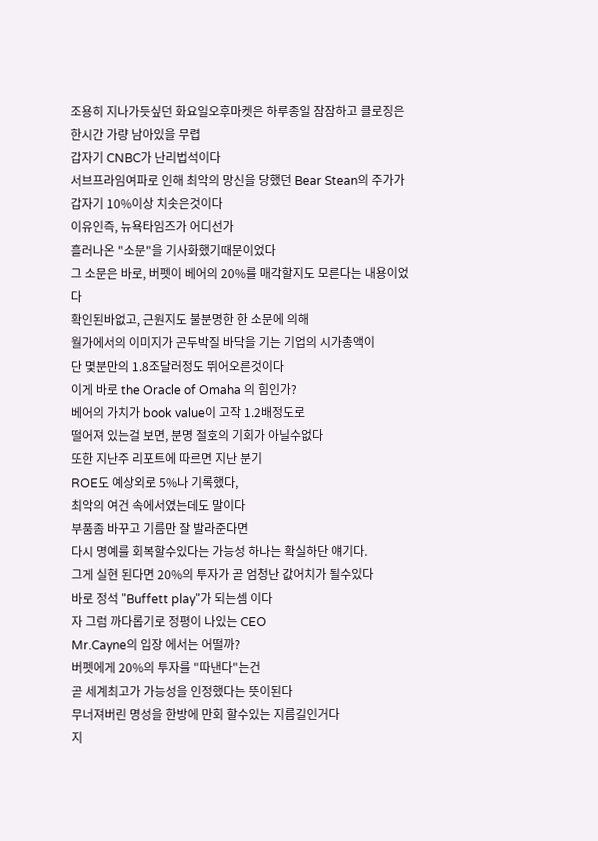조용히 지나가듯싶던 화요일오후마켓은 하루종일 잠잠하고 클로징은 한시간 가량 남아있을 무렵
갑자기 CNBC가 난리법석이다
서브프라임여파로 인해 최악의 망신을 당했던 Bear Stean의 주가가
갑자기 10%이상 치솟은것이다
이유인즉, 뉴욕타임즈가 어디선가
흘러나온 "소문"을 기사화했기때문이었다
그 소문은 바로, 버펫이 베어의 20%를 매각할지도 모른다는 내용이었다
확인된바없고, 근원지도 불분명한 한 소문에 의해
월가에서의 이미지가 곤두박질 바닥을 기는 기업의 시가총액이
단 몇분만의 1.8조달러정도 뛰어오른것이다
이게 바로 the Oracle of Omaha 의 힘인가?
베어의 가치가 book value이 고작 1.2배정도로
떨어져 있는걸 보면, 분명 절호의 기회가 아닐수없다
또한 지난주 리포트에 따르면 지난 분기
ROE도 예상외로 5%나 기록했다,
최악의 여건 속에서였는데도 말이다
부품좀 바꾸고 기름만 잘 발라준다면
다시 명예를 회복할수있다는 가능성 하나는 확실하단 얘기다.
그게 실현 된다면 20%의 투자가 곧 엄청난 값어치가 될수있다
바로 정석 "Buffett play"가 되는셈 이다
자 그럼 까다롭기로 정평이 나있는 CEO
Mr.Cayne의 입장 에서는 어떨까?
버펫에게 20%의 투자를 "따낸다"는건
곧 세계최고가 가능성을 인정했다는 뜻이된다
무너져버린 명성을 한방에 만회 할수있는 지름길인거다
지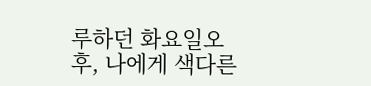루하던 화요일오후, 나에게 색다른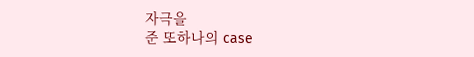자극을
준 또하나의 case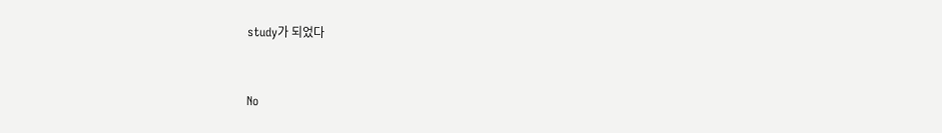study가 되었다


No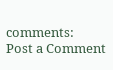comments:
Post a Comment